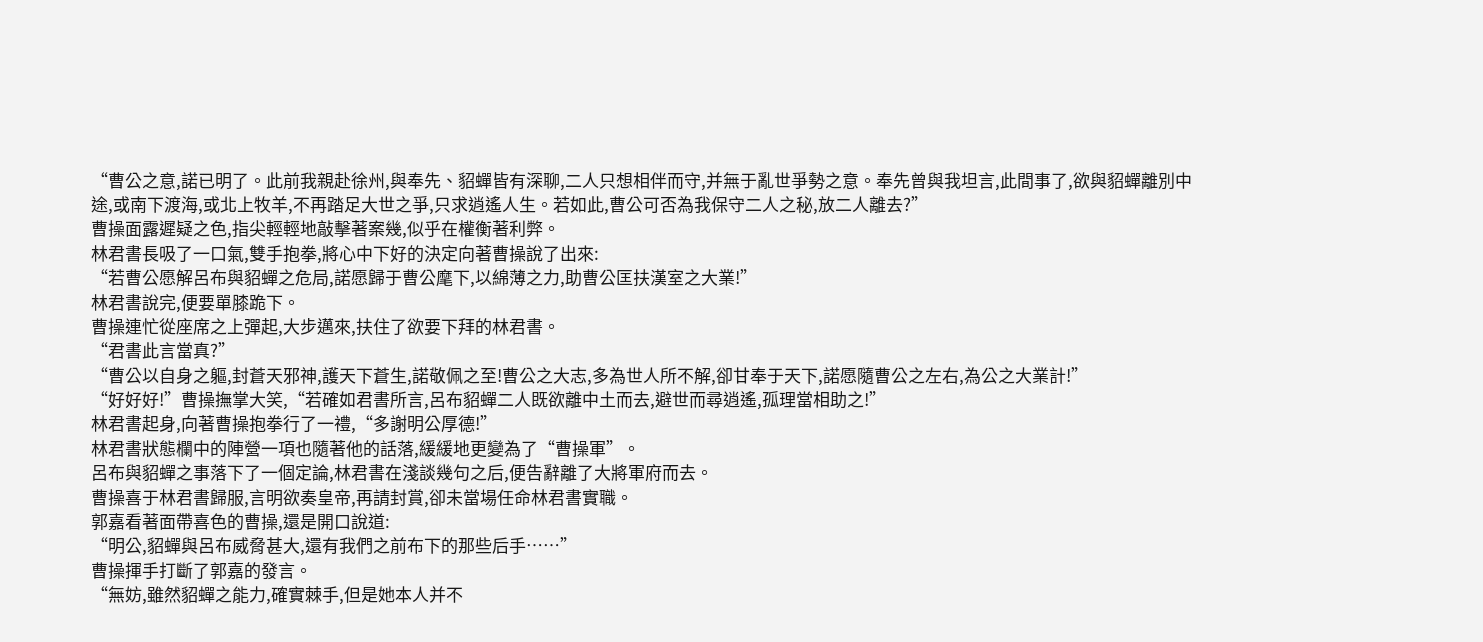“曹公之意,諾已明了。此前我親赴徐州,與奉先、貂蟬皆有深聊,二人只想相伴而守,并無于亂世爭勢之意。奉先曾與我坦言,此間事了,欲與貂蟬離別中途,或南下渡海,或北上牧羊,不再踏足大世之爭,只求逍遙人生。若如此,曹公可否為我保守二人之秘,放二人離去?”
曹操面露遲疑之色,指尖輕輕地敲擊著案幾,似乎在權衡著利弊。
林君書長吸了一口氣,雙手抱拳,將心中下好的決定向著曹操說了出來:
“若曹公愿解呂布與貂蟬之危局,諾愿歸于曹公麾下,以綿薄之力,助曹公匡扶漢室之大業!”
林君書說完,便要單膝跪下。
曹操連忙從座席之上彈起,大步邁來,扶住了欲要下拜的林君書。
“君書此言當真?”
“曹公以自身之軀,封蒼天邪神,護天下蒼生,諾敬佩之至!曹公之大志,多為世人所不解,卻甘奉于天下,諾愿隨曹公之左右,為公之大業計!”
“好好好!”曹操撫掌大笑,“若確如君書所言,呂布貂蟬二人既欲離中土而去,避世而尋逍遙,孤理當相助之!”
林君書起身,向著曹操抱拳行了一禮,“多謝明公厚德!”
林君書狀態欄中的陣營一項也隨著他的話落,緩緩地更變為了“曹操軍”。
呂布與貂蟬之事落下了一個定論,林君書在淺談幾句之后,便告辭離了大將軍府而去。
曹操喜于林君書歸服,言明欲奏皇帝,再請封賞,卻未當場任命林君書實職。
郭嘉看著面帶喜色的曹操,還是開口說道:
“明公,貂蟬與呂布威脅甚大,還有我們之前布下的那些后手……”
曹操揮手打斷了郭嘉的發言。
“無妨,雖然貂蟬之能力,確實棘手,但是她本人并不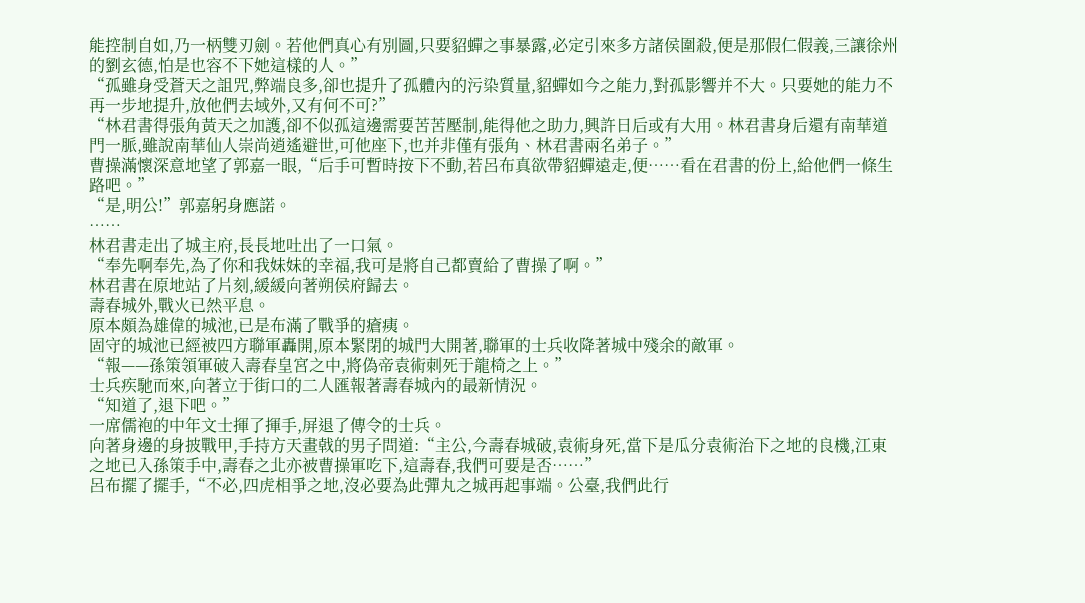能控制自如,乃一柄雙刃劍。若他們真心有別圖,只要貂蟬之事暴露,必定引來多方諸侯圍殺,便是那假仁假義,三讓徐州的劉玄德,怕是也容不下她這樣的人。”
“孤雖身受蒼天之詛咒,弊端良多,卻也提升了孤體內的污染質量,貂蟬如今之能力,對孤影響并不大。只要她的能力不再一步地提升,放他們去域外,又有何不可?”
“林君書得張角黃天之加護,卻不似孤這邊需要苦苦壓制,能得他之助力,興許日后或有大用。林君書身后還有南華道門一脈,雖說南華仙人崇尚逍遙避世,可他座下,也并非僅有張角、林君書兩名弟子。”
曹操滿懷深意地望了郭嘉一眼,“后手可暫時按下不動,若呂布真欲帶貂蟬遠走,便……看在君書的份上,給他們一條生路吧。”
“是,明公!”郭嘉躬身應諾。
……
林君書走出了城主府,長長地吐出了一口氣。
“奉先啊奉先,為了你和我妹妹的幸福,我可是將自己都賣給了曹操了啊。”
林君書在原地站了片刻,緩緩向著朔侯府歸去。
壽春城外,戰火已然平息。
原本頗為雄偉的城池,已是布滿了戰爭的瘡痍。
固守的城池已經被四方聯軍轟開,原本緊閉的城門大開著,聯軍的士兵收降著城中殘余的敵軍。
“報——孫策領軍破入壽春皇宮之中,將偽帝袁術刺死于龍椅之上。”
士兵疾馳而來,向著立于街口的二人匯報著壽春城內的最新情況。
“知道了,退下吧。”
一席儒袍的中年文士揮了揮手,屏退了傳令的士兵。
向著身邊的身披戰甲,手持方天畫戟的男子問道:“主公,今壽春城破,袁術身死,當下是瓜分袁術治下之地的良機,江東之地已入孫策手中,壽春之北亦被曹操軍吃下,這壽春,我們可要是否……”
呂布擺了擺手,“不必,四虎相爭之地,沒必要為此彈丸之城再起事端。公臺,我們此行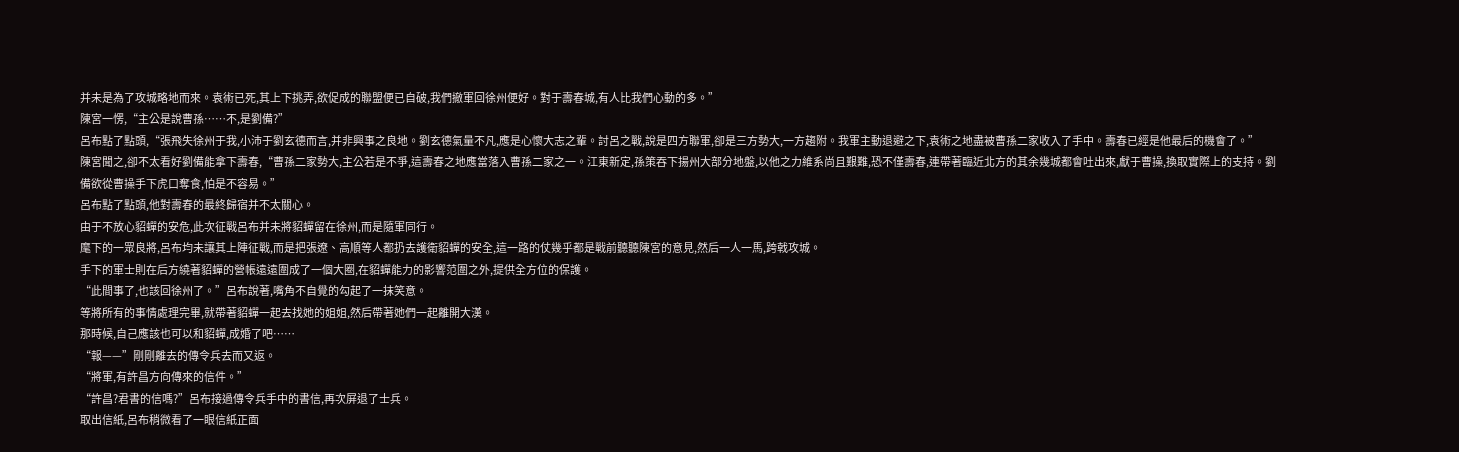并未是為了攻城略地而來。袁術已死,其上下挑弄,欲促成的聯盟便已自破,我們撤軍回徐州便好。對于壽春城,有人比我們心動的多。”
陳宮一愣,“主公是說曹孫……不,是劉備?”
呂布點了點頭,“張飛失徐州于我,小沛于劉玄德而言,并非興事之良地。劉玄德氣量不凡,應是心懷大志之輩。討呂之戰,說是四方聯軍,卻是三方勢大,一方趨附。我軍主動退避之下,袁術之地盡被曹孫二家收入了手中。壽春已經是他最后的機會了。”
陳宮聞之,卻不太看好劉備能拿下壽春,“曹孫二家勢大,主公若是不爭,這壽春之地應當落入曹孫二家之一。江東新定,孫策吞下揚州大部分地盤,以他之力維系尚且艱難,恐不僅壽春,連帶著臨近北方的其余幾城都會吐出來,獻于曹操,換取實際上的支持。劉備欲從曹操手下虎口奪食,怕是不容易。”
呂布點了點頭,他對壽春的最終歸宿并不太關心。
由于不放心貂蟬的安危,此次征戰呂布并未將貂蟬留在徐州,而是隨軍同行。
麾下的一眾良將,呂布均未讓其上陣征戰,而是把張遼、高順等人都扔去護衛貂蟬的安全,這一路的仗幾乎都是戰前聽聽陳宮的意見,然后一人一馬,跨戟攻城。
手下的軍士則在后方繞著貂蟬的營帳遠遠圍成了一個大圈,在貂蟬能力的影響范圍之外,提供全方位的保護。
“此間事了,也該回徐州了。”呂布說著,嘴角不自覺的勾起了一抹笑意。
等將所有的事情處理完畢,就帶著貂蟬一起去找她的姐姐,然后帶著她們一起離開大漢。
那時候,自己應該也可以和貂蟬,成婚了吧……
“報——”剛剛離去的傳令兵去而又返。
“將軍,有許昌方向傳來的信件。”
“許昌?君書的信嗎?”呂布接過傳令兵手中的書信,再次屏退了士兵。
取出信紙,呂布稍微看了一眼信紙正面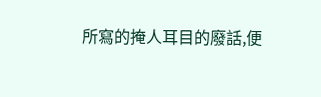所寫的掩人耳目的廢話,便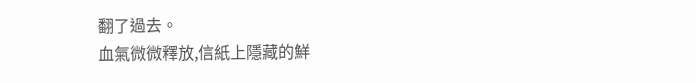翻了過去。
血氣微微釋放,信紙上隱藏的鮮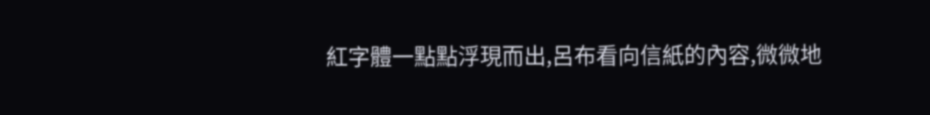紅字體一點點浮現而出,呂布看向信紙的內容,微微地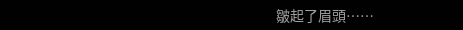皺起了眉頭……